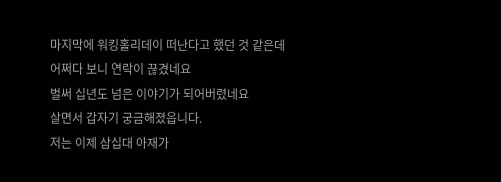마지막에 워킹홀리데이 떠난다고 했던 것 같은데
어쩌다 보니 연락이 끊겼네요
벌써 십년도 넘은 이야기가 되어버렸네요
살면서 갑자기 궁금해졌읍니다.
저는 이제 삼십대 아재가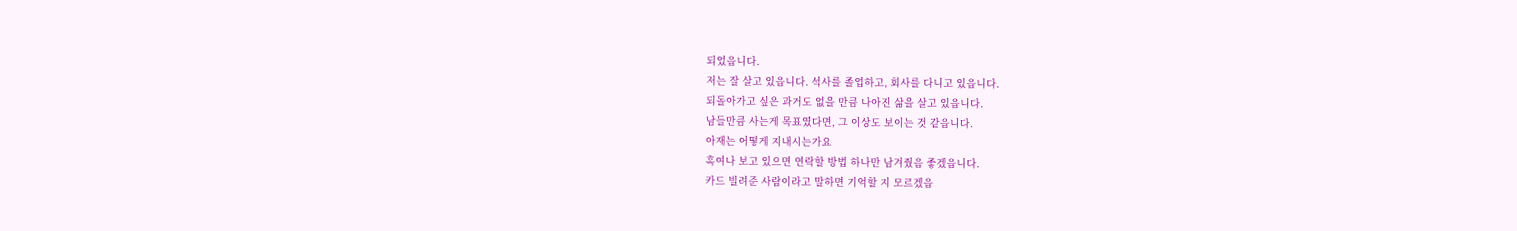되었읍니다.
저는 잘 살고 있읍니다. 석사를 졸업하고, 회사를 다니고 있읍니다.
되돌아가고 싶은 과거도 없을 만큼 나아진 삶을 살고 있읍니다.
남들만큼 사는게 목표였다면, 그 이상도 보이는 것 같읍니다.
아재는 어떻게 지내시는가요
혹여나 보고 있으면 연락할 방법 하나만 남겨줬음 좋겠읍니다.
카드 빌려준 사람이라고 말하면 기억할 지 모르겠읍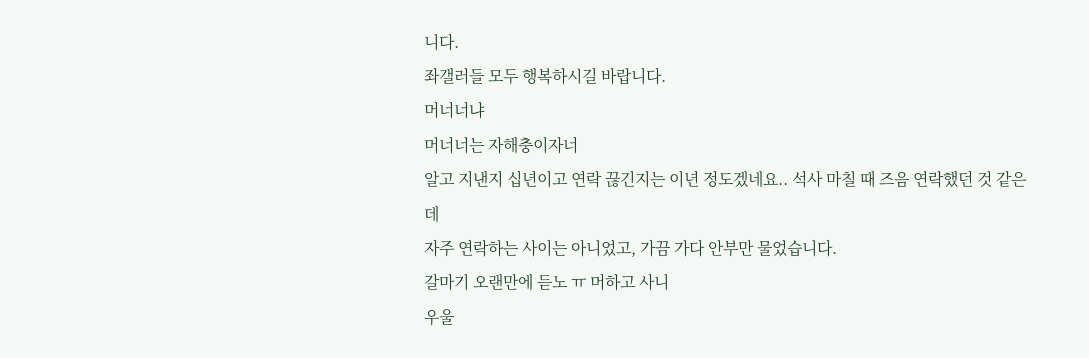니다.
좌갤러들 모두 행복하시길 바랍니다.
머너너냐
머너너는 자해충이자너
알고 지낸지 십년이고 연락 끊긴지는 이년 정도겠네요.. 석사 마칠 때 즈음 연락했던 것 같은데
자주 연락하는 사이는 아니었고, 가끔 가다 안부만 물었습니다.
갈마기 오랜만에 듣노 ㅠ 머하고 사니
우울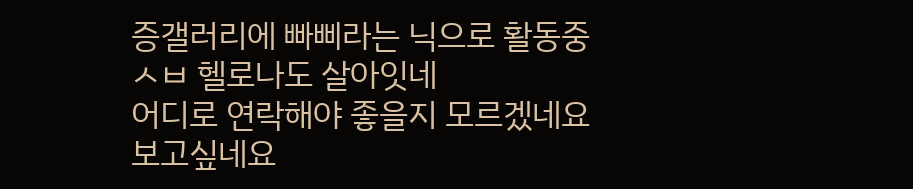증갤러리에 빠삐라는 닉으로 활동중
ㅅㅂ 헬로나도 살아잇네
어디로 연락해야 좋을지 모르겠네요
보고싶네요